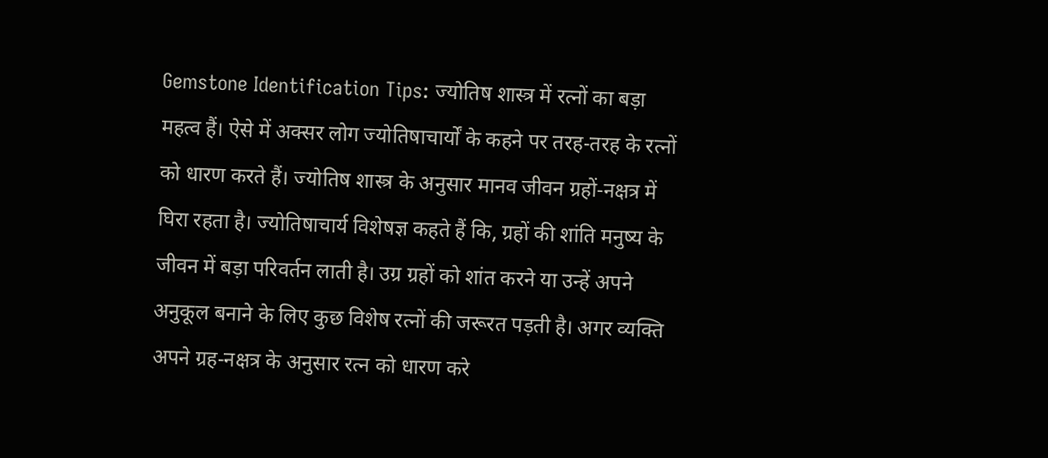Gemstone Identification Tips: ज्योतिष शास्त्र में रत्नों का बड़ा महत्व हैं। ऐसे में अक्सर लोग ज्योतिषाचार्यों के कहने पर तरह-तरह के रत्नों को धारण करते हैं। ज्योतिष शास्त्र के अनुसार मानव जीवन ग्रहों-नक्षत्र में घिरा रहता है। ज्योतिषाचार्य विशेषज्ञ कहते हैं कि, ग्रहों की शांति मनुष्य के जीवन में बड़ा परिवर्तन लाती है। उग्र ग्रहों को शांत करने या उन्हें अपने अनुकूल बनाने के लिए कुछ विशेष रत्नों की जरूरत पड़ती है। अगर व्यक्ति अपने ग्रह-नक्षत्र के अनुसार रत्न को धारण करे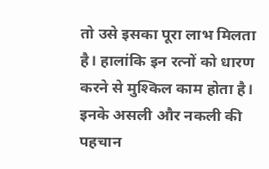तो उसे इसका पूरा लाभ मिलता है। हालांकि इन रत्नों को धारण करने से मुश्किल काम होता है। इनके असली और नकली की पहचान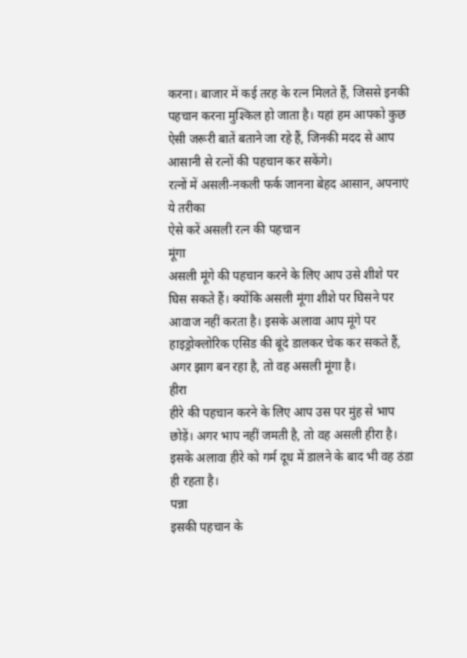करना। बाजार में कई तरह के रत्न मिलते हैं, जिससे इनकी पहचान करना मुश्किल हो जाता है। यहां हम आपको कुछ ऐसी जरूरी बातें बताने जा रहे हैं, जिनकी मदद से आप आसानी से रत्नों की पहचान कर सकेंगे।
रत्नों में असली-नकली फर्क जानना बेहद आसान, अपनाएं ये तरीका
ऐसे करें असली रत्न की पहचान
मूंगा
असली मूंगे की पहचान करने के लिए आप उसे शीशे पर घिस सकते हैं। क्योंकि असली मूंगा शीशे पर घिसने पर आवाज नहीं करता है। इसके अलावा आप मूंगे पर हाइड्रोक्लोरिक एसिड की बूंदे डालकर चेक कर सकते हैं, अगर झाग बन रहा है, तो वह असली मूंगा है।
हीरा
हीरे की पहचान करने के लिए आप उस पर मुंह से भाप छोड़ें। अगर भाप नहीं जमती है, तो वह असली हीरा है। इसके अलावा हीरे को गर्म दूध में डालने के बाद भी वह ठंडा ही रहता है।
पन्ना
इसकी पहचान के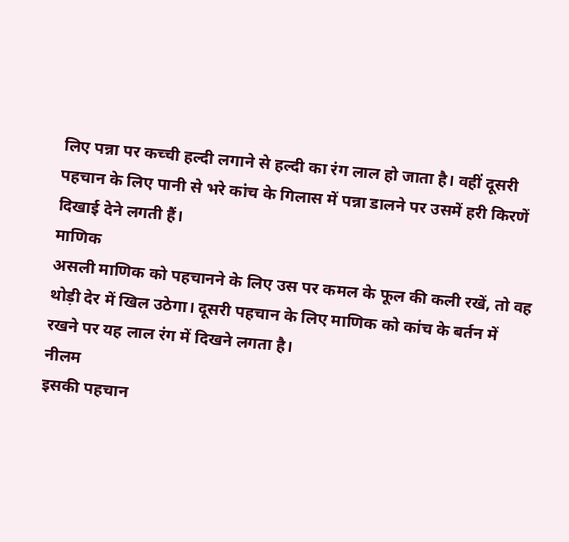लिए पन्ना पर कच्ची हल्दी लगाने से हल्दी का रंग लाल हो जाता है। वहीं दूसरी पहचान के लिए पानी से भरे कांच के गिलास में पन्ना डालने पर उसमें हरी किरणें दिखाई देने लगती हैं।
माणिक
असली माणिक को पहचानने के लिए उस पर कमल के फूल की कली रखें, तो वह थोड़ी देर में खिल उठेगा। दूसरी पहचान के लिए माणिक को कांच के बर्तन में रखने पर यह लाल रंग में दिखने लगता है।
नीलम
इसकी पहचान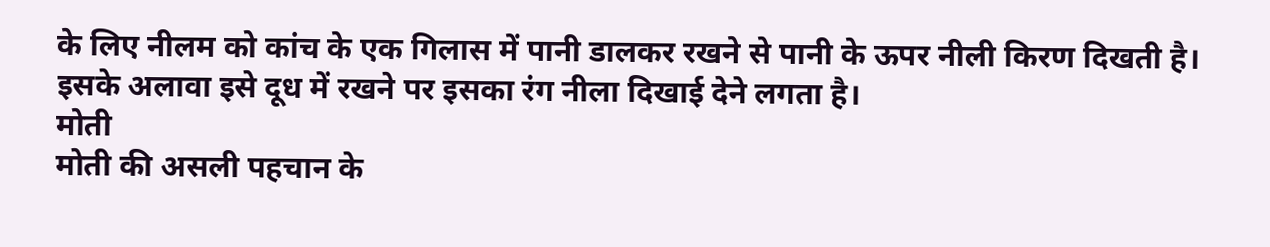के लिए नीलम को कांच के एक गिलास में पानी डालकर रखने से पानी के ऊपर नीली किरण दिखती है। इसके अलावा इसे दूध में रखने पर इसका रंग नीला दिखाई देने लगता है।
मोती
मोती की असली पहचान के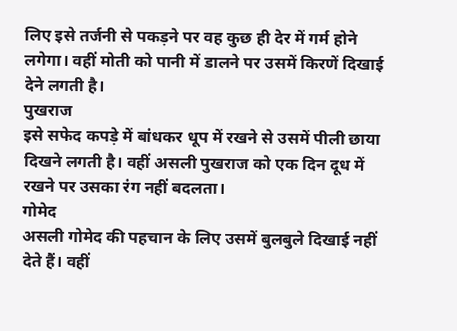लिए इसे तर्जनी से पकड़ने पर वह कुछ ही देर में गर्म होने लगेगा। वहीं मोती को पानी में डालने पर उसमें किरणें दिखाई देने लगती है।
पुखराज
इसे सफेद कपड़े में बांधकर धूप में रखने से उसमें पीली छाया दिखने लगती है। वहीं असली पुखराज को एक दिन दूध में रखने पर उसका रंग नहीं बदलता।
गोमेद
असली गोमेद की पहचान के लिए उसमें बुलबुले दिखाई नहीं देते हैं। वहीं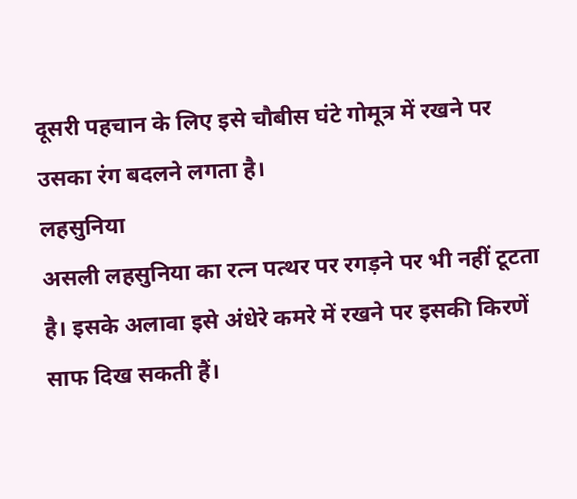दूसरी पहचान के लिए इसे चौबीस घंटे गोमूत्र में रखने पर उसका रंग बदलने लगता है।
लहसुनिया
असली लहसुनिया का रत्न पत्थर पर रगड़ने पर भी नहीं टूटता है। इसके अलावा इसे अंधेरे कमरे में रखने पर इसकी किरणें साफ दिख सकती हैं।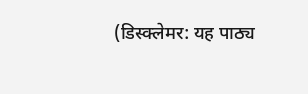(डिस्क्लेमर: यह पाठ्य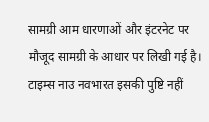सामग्री आम धारणाओं और इंटरनेट पर मौजूद सामग्री के आधार पर लिखी गई है। टाइम्स नाउ नवभारत इसकी पुष्टि नहीं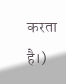करता है।)